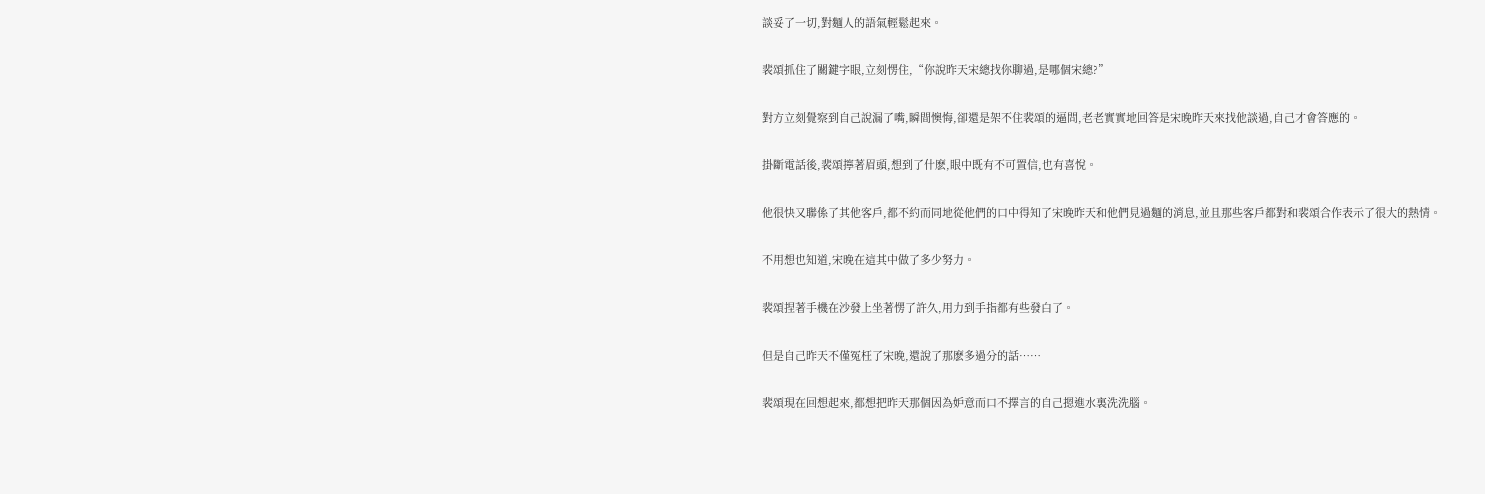談妥了一切,對麵人的語氣輕鬆起來。

裴頌抓住了關鍵字眼,立刻愣住,“你說昨天宋總找你聊過,是哪個宋總?”

對方立刻覺察到自己說漏了嘴,瞬間懊悔,卻還是架不住裴頌的逼問,老老實實地回答是宋晚昨天來找他談過,自己才會答應的。

掛斷電話後,裴頌擰著眉頭,想到了什麽,眼中既有不可置信,也有喜悅。

他很快又聯係了其他客戶,都不約而同地從他們的口中得知了宋晚昨天和他們見過麵的消息,並且那些客戶都對和裴頌合作表示了很大的熱情。

不用想也知道,宋晚在這其中做了多少努力。

裴頌捏著手機在沙發上坐著愣了許久,用力到手指都有些發白了。

但是自己昨天不僅冤枉了宋晚,還說了那麽多過分的話……

裴頌現在回想起來,都想把昨天那個因為妒意而口不擇言的自己摁進水裏洗洗腦。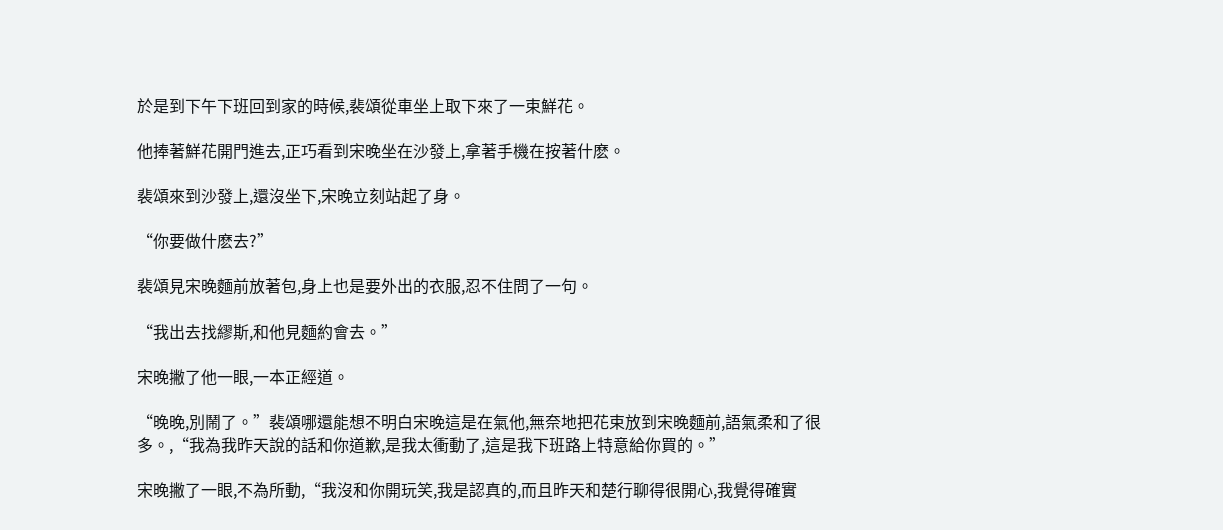於是到下午下班回到家的時候,裴頌從車坐上取下來了一束鮮花。

他捧著鮮花開門進去,正巧看到宋晚坐在沙發上,拿著手機在按著什麽。

裴頌來到沙發上,還沒坐下,宋晚立刻站起了身。

“你要做什麽去?”

裴頌見宋晚麵前放著包,身上也是要外出的衣服,忍不住問了一句。

“我出去找繆斯,和他見麵約會去。”

宋晚撇了他一眼,一本正經道。

“晚晚,別鬧了。”裴頌哪還能想不明白宋晚這是在氣他,無奈地把花束放到宋晚麵前,語氣柔和了很多。,“我為我昨天說的話和你道歉,是我太衝動了,這是我下班路上特意給你買的。”

宋晚撇了一眼,不為所動,“我沒和你開玩笑,我是認真的,而且昨天和楚行聊得很開心,我覺得確實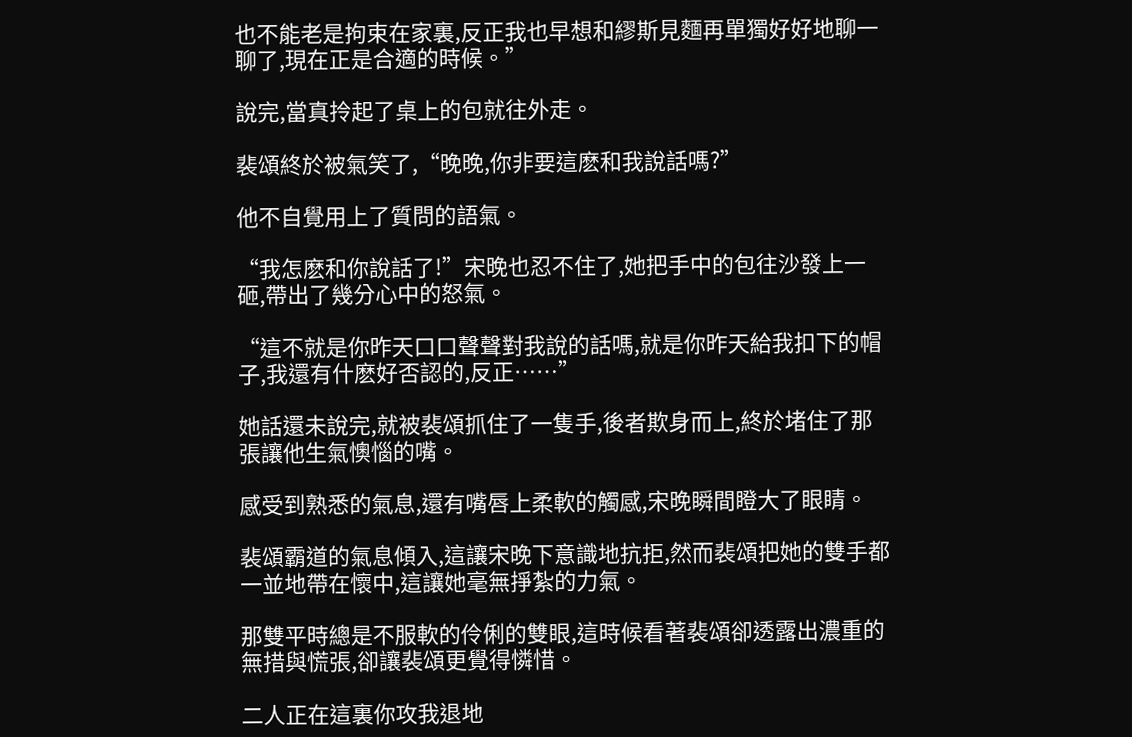也不能老是拘束在家裏,反正我也早想和繆斯見麵再單獨好好地聊一聊了,現在正是合適的時候。”

說完,當真拎起了桌上的包就往外走。

裴頌終於被氣笑了,“晚晚,你非要這麽和我說話嗎?”

他不自覺用上了質問的語氣。

“我怎麽和你說話了!”宋晚也忍不住了,她把手中的包往沙發上一砸,帶出了幾分心中的怒氣。

“這不就是你昨天口口聲聲對我說的話嗎,就是你昨天給我扣下的帽子,我還有什麽好否認的,反正……”

她話還未說完,就被裴頌抓住了一隻手,後者欺身而上,終於堵住了那張讓他生氣懊惱的嘴。

感受到熟悉的氣息,還有嘴唇上柔軟的觸感,宋晚瞬間瞪大了眼睛。

裴頌霸道的氣息傾入,這讓宋晚下意識地抗拒,然而裴頌把她的雙手都一並地帶在懷中,這讓她毫無掙紮的力氣。

那雙平時總是不服軟的伶俐的雙眼,這時候看著裴頌卻透露出濃重的無措與慌張,卻讓裴頌更覺得憐惜。

二人正在這裏你攻我退地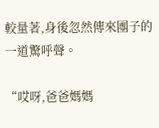較量著,身後忽然傳來團子的一道驚呼聲。

“哎呀,爸爸媽媽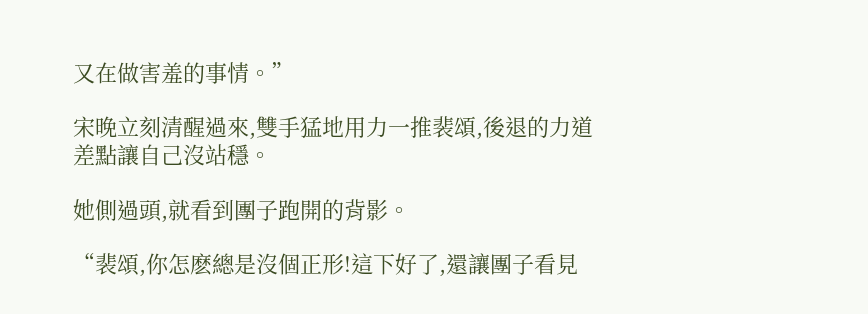又在做害羞的事情。”

宋晚立刻清醒過來,雙手猛地用力一推裴頌,後退的力道差點讓自己沒站穩。

她側過頭,就看到團子跑開的背影。

“裴頌,你怎麽總是沒個正形!這下好了,還讓團子看見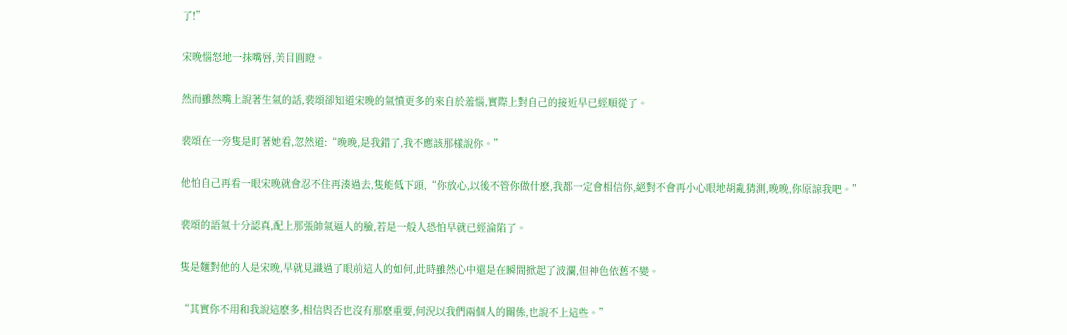了!”

宋晚惱怒地一抹嘴唇,美目圓瞪。

然而雖然嘴上說著生氣的話,裴頌卻知道宋晚的氣憤更多的來自於羞惱,實際上對自己的接近早已經順從了。

裴頌在一旁隻是盯著她看,忽然道:“晚晚,是我錯了,我不應該那樣說你。”

他怕自己再看一眼宋晚就會忍不住再湊過去,隻能低下頭,“你放心,以後不管你做什麽,我都一定會相信你,絕對不會再小心眼地胡亂猜測,晚晚,你原諒我吧。”

裴頌的語氣十分認真,配上那張帥氣逼人的臉,若是一般人恐怕早就已經淪陷了。

隻是麵對他的人是宋晚,早就見識過了眼前這人的如何,此時雖然心中還是在瞬間掀起了波瀾,但神色依舊不變。

“其實你不用和我說這麽多,相信與否也沒有那麽重要,何況以我們兩個人的關係,也說不上這些。”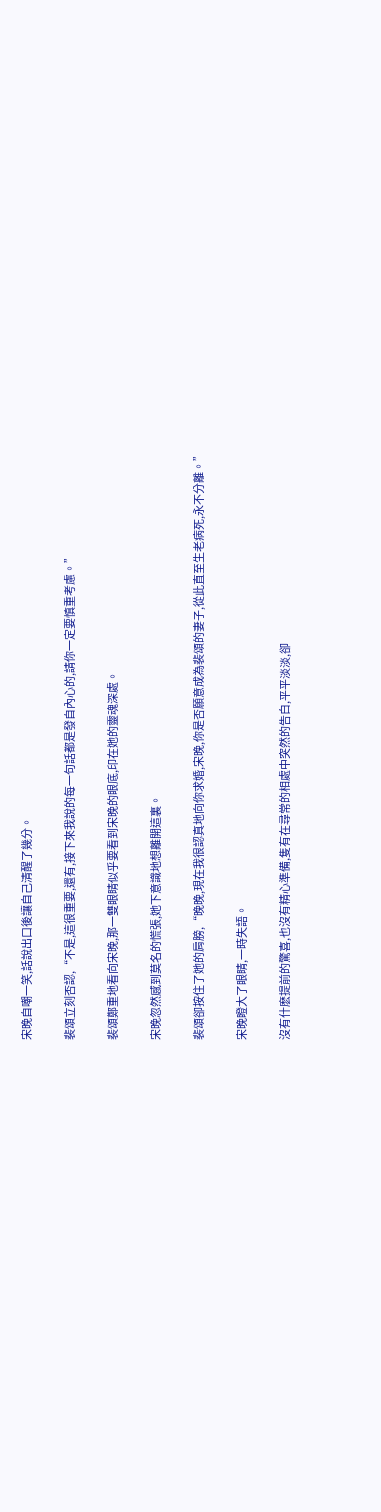宋晚自嘲一笑,話說出口後讓自己清醒了幾分。

裴頌立刻否認,“不是,這很重要,還有,接下來我說的每一句話都是發自內心的,請你一定要慎重考慮。”

裴頌鄭重地看向宋晚,那一雙眼睛似乎要看到宋晚的眼底,印在她的靈魂深處。

宋晚忽然感到莫名的慌張,她下意識地想離開這裏。

裴頌卻按住了她的肩膀,“晚晚,現在我很認真地向你求婚,宋晚,你是否願意成為裴頌的妻子,從此直至生老病死,永不分離。”

宋晚瞪大了眼睛,一時失語。

沒有什麽提前的驚喜,也沒有精心準備,隻有在尋常的相處中突然的告白,平平淡淡,卻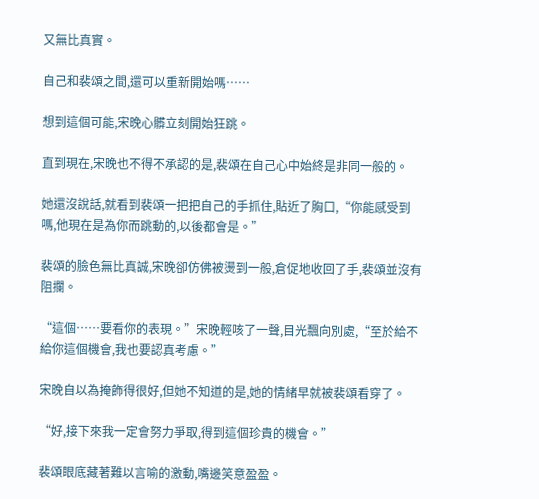又無比真實。

自己和裴頌之間,還可以重新開始嗎……

想到這個可能,宋晚心髒立刻開始狂跳。

直到現在,宋晚也不得不承認的是,裴頌在自己心中始終是非同一般的。

她還沒說話,就看到裴頌一把把自己的手抓住,貼近了胸口,“你能感受到嗎,他現在是為你而跳動的,以後都會是。”

裴頌的臉色無比真誠,宋晚卻仿佛被燙到一般,倉促地收回了手,裴頌並沒有阻攔。

“這個……要看你的表現。”宋晚輕咳了一聲,目光飄向別處,“至於給不給你這個機會,我也要認真考慮。”

宋晚自以為掩飾得很好,但她不知道的是,她的情緒早就被裴頌看穿了。

“好,接下來我一定會努力爭取,得到這個珍貴的機會。”

裴頌眼底藏著難以言喻的激動,嘴邊笑意盈盈。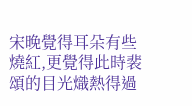宋晚覺得耳朵有些燒紅,更覺得此時裴頌的目光熾熱得過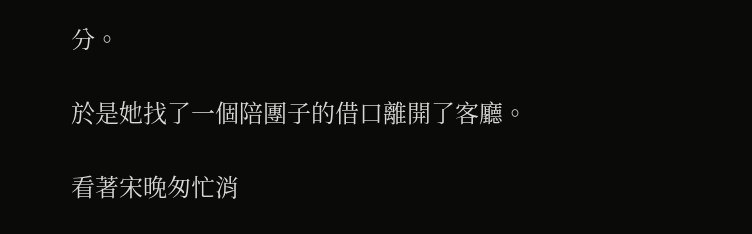分。

於是她找了一個陪團子的借口離開了客廳。

看著宋晚匆忙消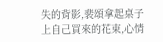失的背影,裴頌拿起桌子上自己買來的花束,心情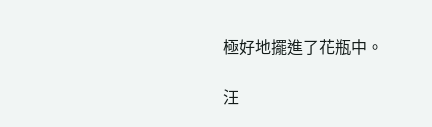極好地擺進了花瓶中。

汪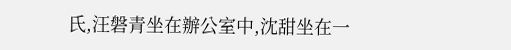氏,汪磐青坐在辦公室中,沈甜坐在一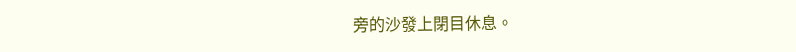旁的沙發上閉目休息。